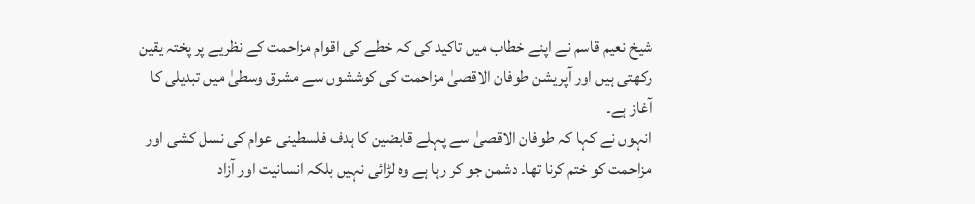شیخ نعیم قاسم نے اپنے خطاب میں تاکید کی کہ خطے کی اقوام مزاحمت کے نظریے پر پختہ یقین رکھتی ہیں اور آپریشن طوفان الاقصیٰ مزاحمت کی کوششوں سے مشرق وسطیٰ میں تبدیلی کا آغاز ہے۔
انہوں نے کہا کہ طوفان الاقصیٰ سے پہلے قابضین کا ہدف فلسطینی عوام کی نسل کشی اور مزاحمت کو ختم کرنا تھا۔ دشمن جو کر رہا ہے وہ لڑائی نہیں بلکہ انسانیت اور آزاد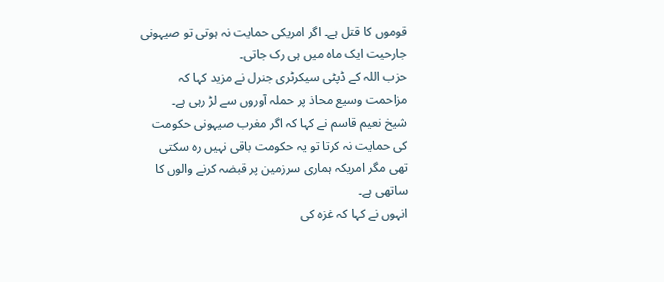قوموں کا قتل ہے۔ اگر امریکی حمایت نہ ہوتی تو صیہونی جارحیت ایک ماہ میں ہی رک جاتی۔
حزب اللہ کے ڈپٹی سیکرٹری جنرل نے مزید کہا کہ مزاحمت وسیع محاذ پر حملہ آوروں سے لڑ رہی ہے۔
شیخ نعیم قاسم نے کہا کہ اگر مغرب صیہونی حکومت کی حمایت نہ کرتا تو یہ حکومت باقی نہیں رہ سکتی تھی مگر امریکہ ہماری سرزمین پر قبضہ کرنے والوں کا ساتھی ہے۔
انہوں نے کہا کہ غزہ کی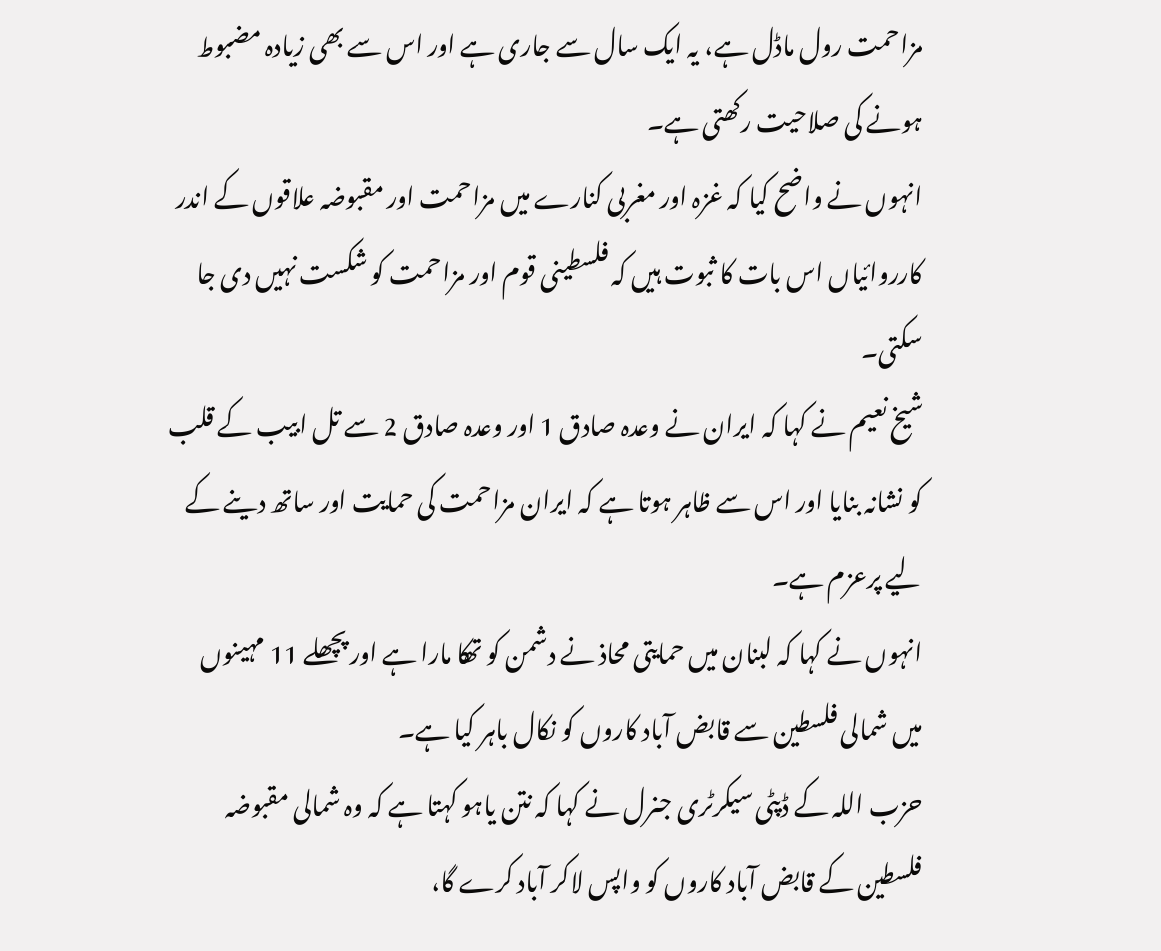مزاحمت رول ماڈل ہے، یہ ایک سال سے جاری ہے اور اس سے بھی زیادہ مضبوط ہونے کی صلاحیت رکھتی ہے۔
انہوں نے واضح کیا کہ غزہ اور مغربی کنارے میں مزاحمت اور مقبوضہ علاقوں کے اندر کارروائیاں اس بات کا ثبوت ہیں کہ فلسطینی قوم اور مزاحمت کو شکست نہیں دی جا سکتی۔
شیخ نعیم نے کہا کہ ایران نے وعدہ صادق 1 اور وعدہ صادق 2 سے تل ابیب کے قلب کو نشانہ بنایا اور اس سے ظاہر ہوتا ہے کہ ایران مزاحمت کی حمایت اور ساتھ دینے کے لیے پرعزم ہے۔
انہوں نے کہا کہ لبنان میں حمایتی محاذ نے دشمن کو تھکا مارا ہے اور پچھلے 11 مہینوں میں شمالی فلسطین سے قابض آباد کاروں کو نکال باہر کیا ہے۔
حزب اللہ کے ڈپٹی سیکرٹری جنرل نے کہا کہ نتن یاہو کہتا ہے کہ وہ شمالی مقبوضہ فلسطین کے قابض آباد کاروں کو واپس لاکر آباد کرے گا،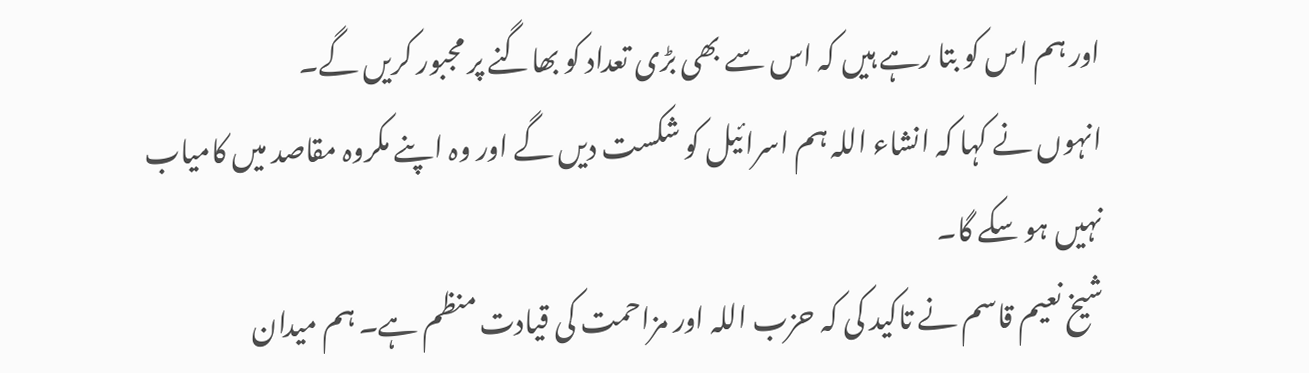اور ہم اس کو بتا رہے ہیں کہ اس سے بھی بڑی تعداد کو بھاگنے پر مجبور کریں گے۔
انہوں نے کہا کہ انشاء اللہ ہم اسرائیل کو شکست دیں گے اور وہ اپنے مکروہ مقاصد میں کامیاب نہیں ہو سکے گا۔
شیخ نعیم قاسم نے تاکید کی کہ حزب اللہ اور مزاحمت کی قیادت منظم ہے۔ ہم میدان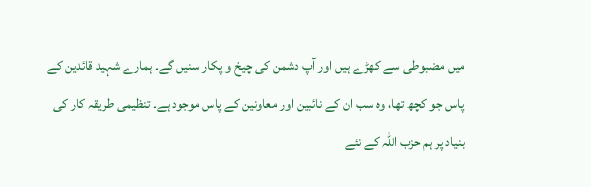میں مضبوطی سے کھڑے ہیں اور آپ دشمن کی چیخ و پکار سنیں گے۔ ہمارے شہید قائدین کے پاس جو کچھ تھا، وہ سب ان کے نائبین اور معاونین کے پاس موجود ہے۔ تنظیمی طریقہ کار کی بنیاد پر ہم حزب اللہ کے نئے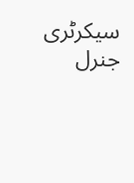سیکرٹری جنرل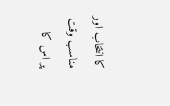کا انتخاب اور مناسب وقت پر اس کا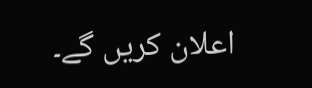اعلان کریں گے۔